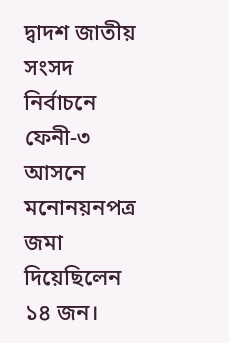দ্বাদশ জাতীয় সংসদ নির্বাচনে ফেনী-৩ আসনে মনোনয়নপত্র জমা দিয়েছিলেন ১৪ জন।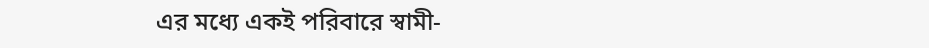এর মধ্যে একই পরিবারে স্বামী-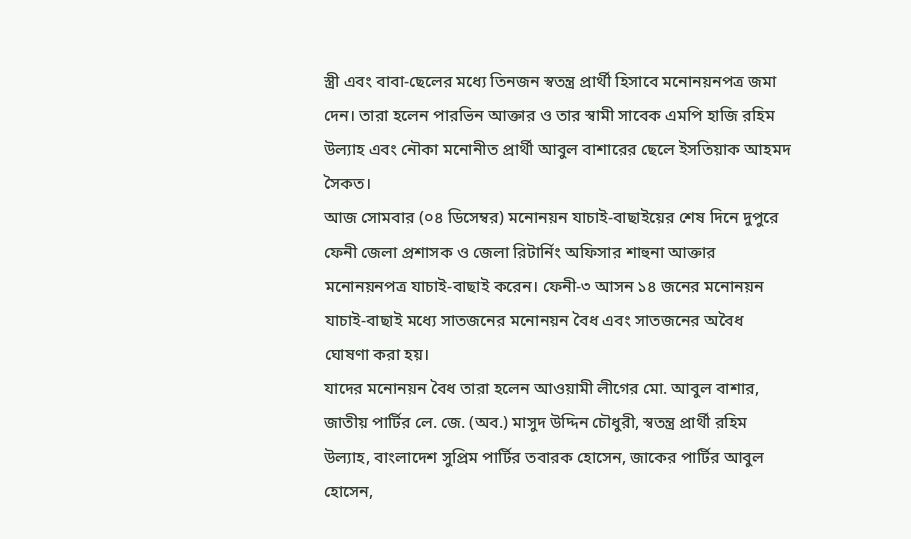স্ত্রী এবং বাবা-ছেলের মধ্যে তিনজন স্বতন্ত্র প্রার্থী হিসাবে মনোনয়নপত্র জমা দেন। তারা হলেন পারভিন আক্তার ও তার স্বামী সাবেক এমপি হাজি রহিম উল্যাহ এবং নৌকা মনোনীত প্রার্থী আবুল বাশারের ছেলে ইসতিয়াক আহমদ সৈকত।
আজ সোমবার (০৪ ডিসেম্বর) মনোনয়ন যাচাই-বাছাইয়ের শেষ দিনে দুপুরে ফেনী জেলা প্রশাসক ও জেলা রিটার্নিং অফিসার শাহুনা আক্তার মনোনয়নপত্র যাচাই-বাছাই করেন। ফেনী-৩ আসন ১৪ জনের মনোনয়ন যাচাই-বাছাই মধ্যে সাতজনের মনোনয়ন বৈধ এবং সাতজনের অবৈধ ঘোষণা করা হয়।
যাদের মনোনয়ন বৈধ তারা হলেন আওয়ামী লীগের মো. আবুল বাশার, জাতীয় পার্টির লে. জে. (অব.) মাসুদ উদ্দিন চৌধুরী, স্বতন্ত্র প্রার্থী রহিম উল্যাহ, বাংলাদেশ সুপ্রিম পার্টির তবারক হোসেন, জাকের পার্টির আবুল হোসেন,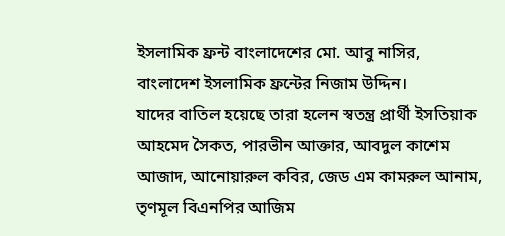ইসলামিক ফ্রন্ট বাংলাদেশের মো. আবু নাসির, বাংলাদেশ ইসলামিক ফ্রন্টের নিজাম উদ্দিন।
যাদের বাতিল হয়েছে তারা হলেন স্বতন্ত্র প্রার্থী ইসতিয়াক আহমেদ সৈকত, পারভীন আক্তার, আবদুল কাশেম আজাদ, আনোয়ারুল কবির, জেড এম কামরুল আনাম, তৃণমূল বিএনপির আজিম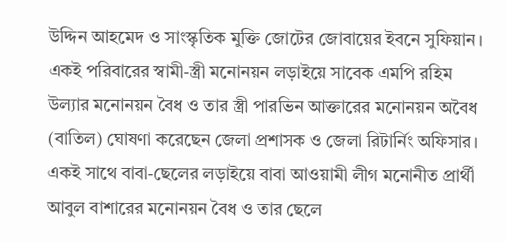উদ্দিন আহমেদ ও সাংস্কৃতিক মুক্তি জোটের জোবায়ের ইবনে সুফিয়ান।
একই পরিবারের স্বামী-স্ত্রী মনোনয়ন লড়াইয়ে সাবেক এমপি রহিম উল্যার মনোনয়ন বৈধ ও তার স্ত্রী পারভিন আক্তারের মনোনয়ন অবৈধ (বাতিল) ঘোষণা করেছেন জেলা প্রশাসক ও জেলা রিটার্নিং অফিসার। একই সাথে বাবা-ছেলের লড়াইয়ে বাবা আওয়ামী লীগ মনোনীত প্রার্থী আবুল বাশারের মনোনয়ন বৈধ ও তার ছেলে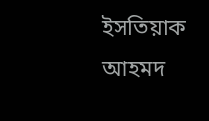ইসতিয়াক আহমদ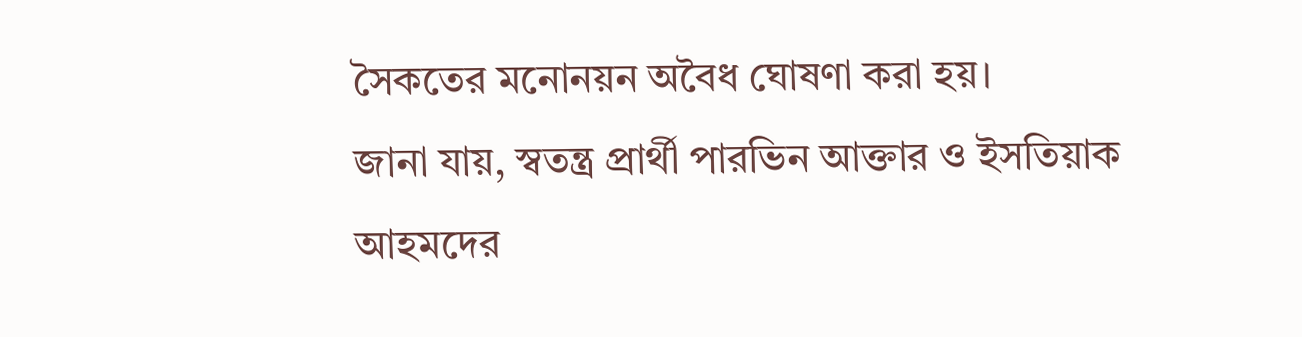সৈকতের মনোনয়ন অবৈধ ঘোষণা করা হয়।
জানা যায়, স্বতন্ত্র প্রার্থী পারভিন আক্তার ও ইসতিয়াক আহমদের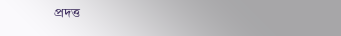প্রদত্ত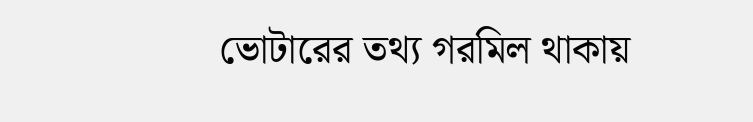ভোটারের তথ্য গরমিল থাকায়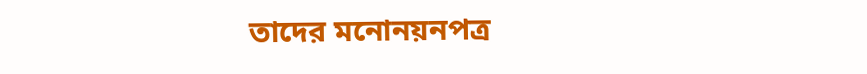তাদের মনোনয়নপত্র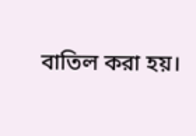বাতিল করা হয়।